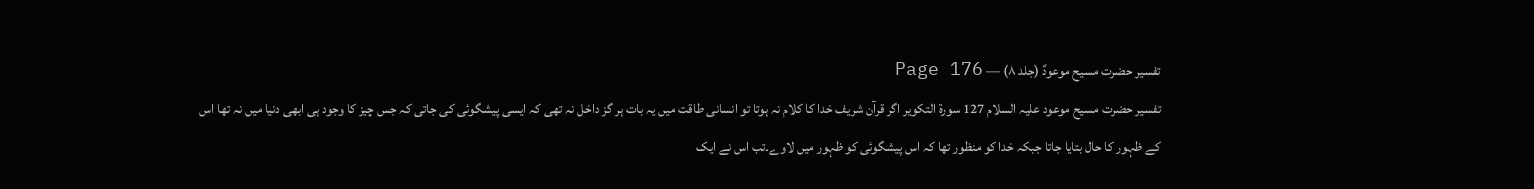تفسیر حضرت مسیح موعودؑ (جلد ۸) — Page 176
تفسیر حضرت مسیح موعود علیہ السلام 127 سورة التكوير اگر قرآن شریف خدا کا کلام نہ ہوتا تو انسانی طاقت میں یہ بات ہر گز داخل نہ تھی کہ ایسی پیشگوئی کی جاتی کہ جس چیز کا وجود ہی ابھی دنیا میں نہ تھا اس کے ظہور کا حال بتایا جاتا جبکہ خدا کو منظور تھا کہ اس پیشگوئی کو ظہور میں لاوے۔تب اس نے ایک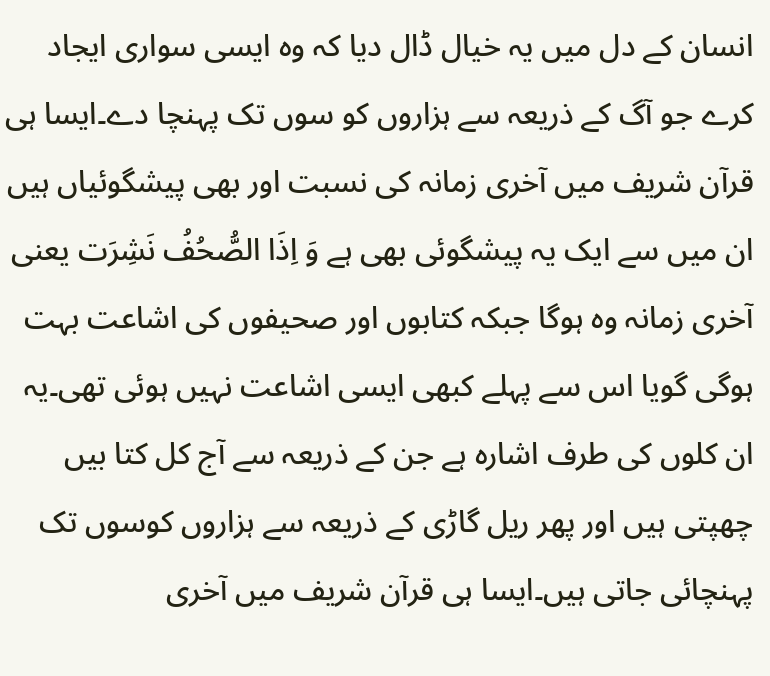انسان کے دل میں یہ خیال ڈال دیا کہ وہ ایسی سواری ایجاد کرے جو آگ کے ذریعہ سے ہزاروں کو سوں تک پہنچا دے۔ایسا ہی قرآن شریف میں آخری زمانہ کی نسبت اور بھی پیشگوئیاں ہیں ان میں سے ایک یہ پیشگوئی بھی ہے وَ اِذَا الصُّحُفُ نَشِرَت یعنی آخری زمانہ وہ ہوگا جبکہ کتابوں اور صحیفوں کی اشاعت بہت ہوگی گویا اس سے پہلے کبھی ایسی اشاعت نہیں ہوئی تھی۔یہ ان کلوں کی طرف اشارہ ہے جن کے ذریعہ سے آج کل کتا بیں چھپتی ہیں اور پھر ریل گاڑی کے ذریعہ سے ہزاروں کوسوں تک پہنچائی جاتی ہیں۔ایسا ہی قرآن شریف میں آخری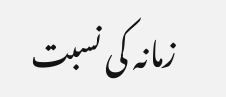زمانہ کی نسبت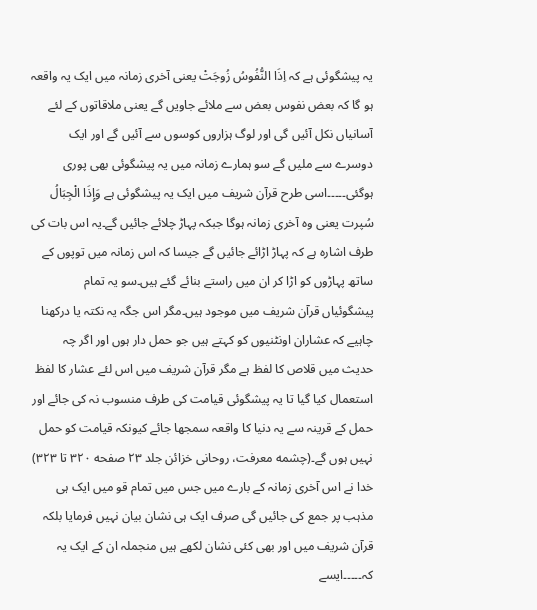یہ پیشگوئی ہے کہ اِذَا النُّفُوسُ زُوجَتْ یعنی آخری زمانہ میں ایک یہ واقعہ ہو گا کہ بعض نفوس بعض سے ملائے جاویں گے یعنی ملاقاتوں کے لئے آسانیاں نکل آئیں گی اور لوگ ہزاروں کوسوں سے آئیں گے اور ایک دوسرے سے ملیں گے سو ہمارے زمانہ میں یہ پیشگوئی بھی پوری ہوگئی۔۔۔۔۔اسی طرح قرآن شریف میں ایک یہ پیشگوئی ہے وَإِذَا الْجِبَالُ سُپرت یعنی وہ آخری زمانہ ہوگا جبکہ پہاڑ چلائے جائیں گے۔یہ اس بات کی طرف اشارہ ہے کہ پہاڑ اڑائے جائیں گے جیسا کہ اس زمانہ میں توپوں کے ساتھ پہاڑوں کو اڑا کر ان میں راستے بنائے گئے ہیں۔سو یہ تمام پیشگوئیاں قرآن شریف میں موجود ہیں۔مگر اس جگہ یہ نکتہ یا درکھنا چاہیے کہ عشاران اونٹنیوں کو کہتے ہیں جو حمل دار ہوں اور اگر چہ حدیث میں قلاص کا لفظ ہے مگر قرآن شریف میں اس لئے عشار کا لفظ استعمال کیا گیا تا یہ پیشگوئی قیامت کی طرف منسوب نہ کی جائے اور حمل کے قرینہ سے یہ دنیا کا واقعہ سمجھا جائے کیونکہ قیامت کو حمل نہیں ہوں گے۔(چشمه معرفت، روحانی خزائن جلد ۲۳ صفحه ۳۲۰ تا ۳۲۳) خدا نے اس آخری زمانہ کے بارے میں جس میں تمام قو میں ایک ہی مذہب پر جمع کی جائیں گی صرف ایک ہی نشان بیان نہیں فرمایا بلکہ قرآن شریف میں اور بھی کئی نشان لکھے ہیں منجملہ ان کے ایک یہ کہ۔۔۔۔۔ایسے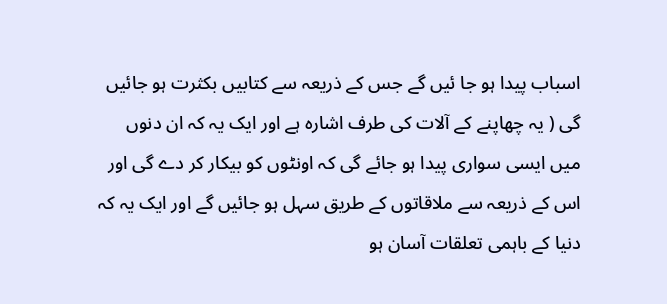اسباب پیدا ہو جا ئیں گے جس کے ذریعہ سے کتابیں بکثرت ہو جائیں گی ( یہ چھاپنے کے آلات کی طرف اشارہ ہے اور ایک یہ کہ ان دنوں میں ایسی سواری پیدا ہو جائے گی کہ اونٹوں کو بیکار کر دے گی اور اس کے ذریعہ سے ملاقاتوں کے طریق سہل ہو جائیں گے اور ایک یہ کہ دنیا کے باہمی تعلقات آسان ہو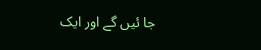جا ئیں گے اور ایک